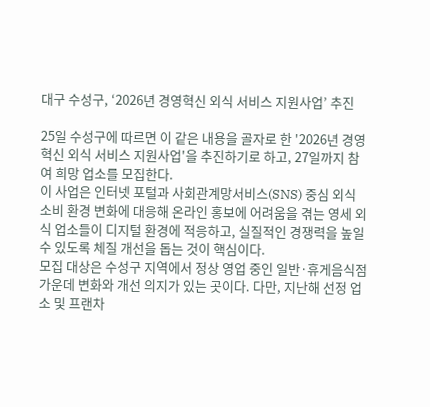대구 수성구, ‘2026년 경영혁신 외식 서비스 지원사업’ 추진

25일 수성구에 따르면 이 같은 내용을 골자로 한 '2026년 경영혁신 외식 서비스 지원사업'을 추진하기로 하고, 27일까지 참여 희망 업소를 모집한다.
이 사업은 인터넷 포털과 사회관계망서비스(SNS) 중심 외식 소비 환경 변화에 대응해 온라인 홍보에 어려움을 겪는 영세 외식 업소들이 디지털 환경에 적응하고, 실질적인 경쟁력을 높일 수 있도록 체질 개선을 돕는 것이 핵심이다.
모집 대상은 수성구 지역에서 정상 영업 중인 일반·휴게음식점 가운데 변화와 개선 의지가 있는 곳이다. 다만, 지난해 선정 업소 및 프랜차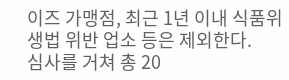이즈 가맹점, 최근 1년 이내 식품위생법 위반 업소 등은 제외한다.
심사를 거쳐 총 20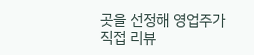곳을 선정해 영업주가 직접 리뷰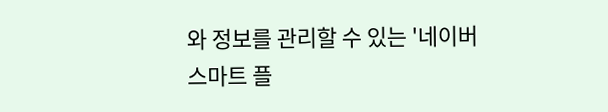와 정보를 관리할 수 있는 '네이버 스마트 플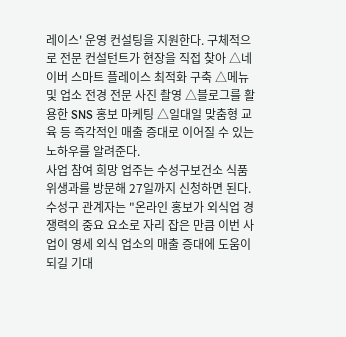레이스' 운영 컨설팅을 지원한다. 구체적으로 전문 컨설턴트가 현장을 직접 찾아 △네이버 스마트 플레이스 최적화 구축 △메뉴 및 업소 전경 전문 사진 촬영 △블로그를 활용한 SNS 홍보 마케팅 △일대일 맞춤형 교육 등 즉각적인 매출 증대로 이어질 수 있는 노하우를 알려준다.
사업 참여 희망 업주는 수성구보건소 식품위생과를 방문해 27일까지 신청하면 된다.
수성구 관계자는 "온라인 홍보가 외식업 경쟁력의 중요 요소로 자리 잡은 만큼 이번 사업이 영세 외식 업소의 매출 증대에 도움이 되길 기대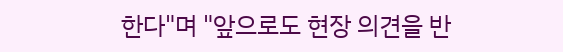한다"며 "앞으로도 현장 의견을 반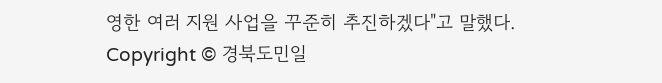영한 여러 지원 사업을 꾸준히 추진하겠다"고 말했다.
Copyright © 경북도민일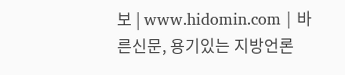보 | www.hidomin.com | 바른신문, 용기있는 지방언론